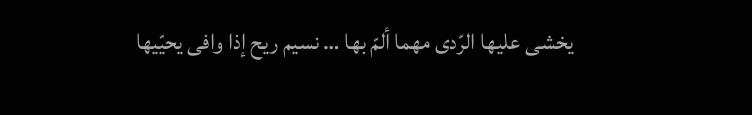يخشى عليها الرّدى مهما ألمّ بها … نسيم ريح إذا وافى يحيّيها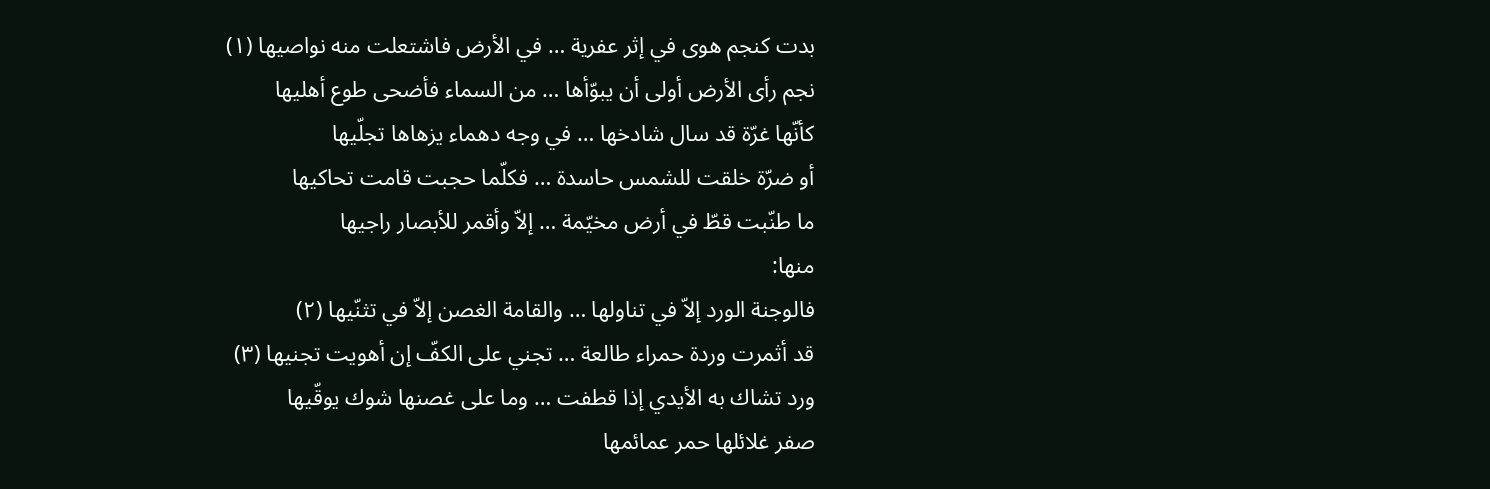بدت كنجم هوى في إثر عفرية … في الأرض فاشتعلت منه نواصيها (١)
نجم رأى الأرض أولى أن يبوّأها … من السماء فأضحى طوع أهليها
كأنّها غرّة قد سال شادخها … في وجه دهماء يزهاها تجلّيها
أو ضرّة خلقت للشمس حاسدة … فكلّما حجبت قامت تحاكيها
ما طنّبت قطّ في أرض مخيّمة … إلاّ وأقمر للأبصار راجيها
منها:
فالوجنة الورد إلاّ في تناولها … والقامة الغصن إلاّ في تثنّيها (٢)
قد أثمرت وردة حمراء طالعة … تجني على الكفّ إن أهويت تجنيها (٣)
ورد تشاك به الأيدي إذا قطفت … وما على غصنها شوك يوقّيها
صفر غلائلها حمر عمائمها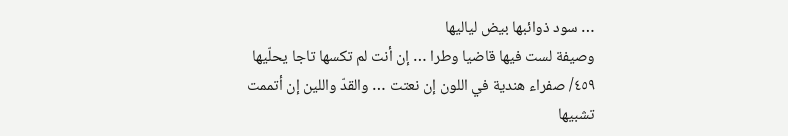… سود ذوائبها بيض لياليها
وصيفة لست فيها قاضيا وطرا … إن أنت لم تكسها تاجا يحلّيها
٤٥٩/ صفراء هندية في اللون إن نعتت … والقدّ واللين إن أتممت تشبيها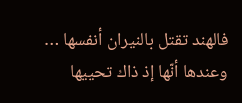فالهند تقتل بالنيران أنفسها … وعندها أنّها إذ ذاك تحييها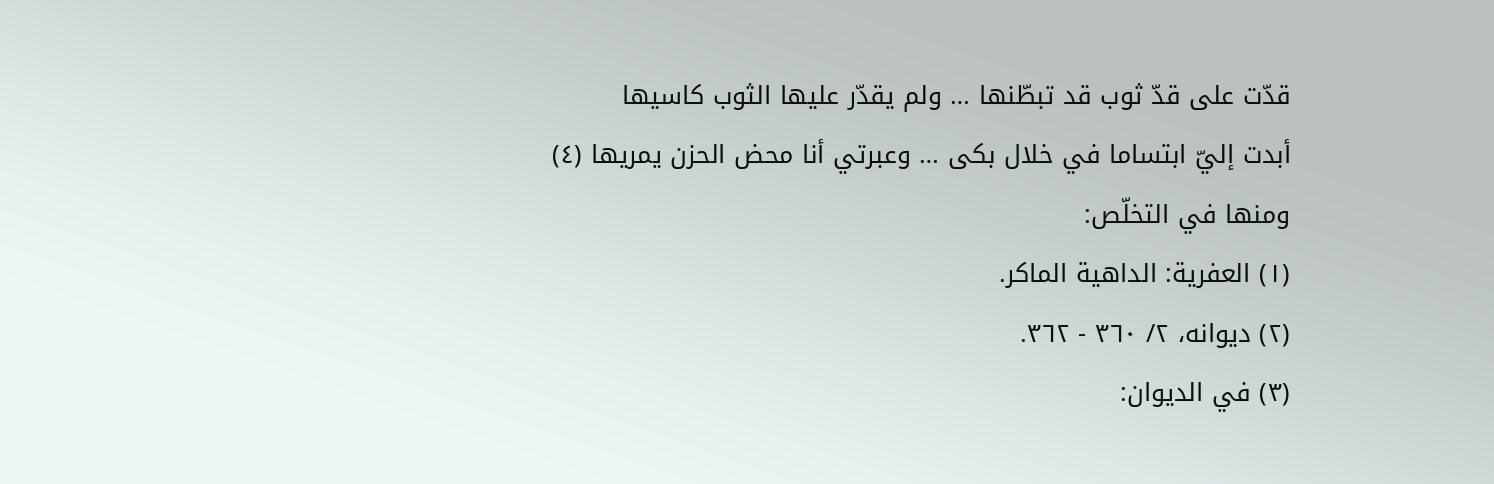قدّت على قدّ ثوب قد تبطّنها … ولم يقدّر عليها الثوب كاسيها
أبدت إليّ ابتساما في خلال بكى … وعبرتي أنا محض الحزن يمريها (٤)
ومنها في التخلّص:
(١) العفرية: الداهية الماكر.
(٢) ديوانه، ٢/ ٣٦٠ - ٣٦٢.
(٣) في الديوان: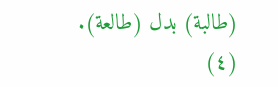(طالبة) بدل (طالعة).
(٤)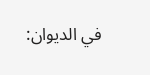في الديوان: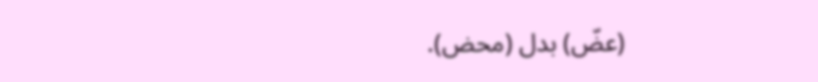(عضّ) بدل (محض).